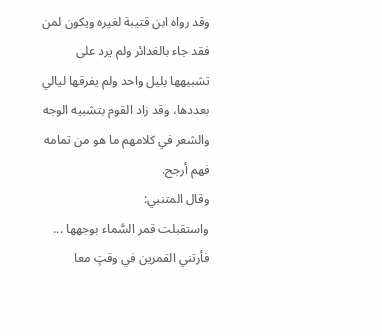وقد رواه ابن قتيبة لغيره ويكون لمن فقد جاء بالغدائر ولم يرد على تشبيهها بليل واحد ولم يفرقها ليالي بعددها، وقد زاد القوم بتشبيه الوجه والشعر في كلامهم ما هو من تمامه فهم أرجح.
وقال المتنبي:
واستقبلت قمر السَّماء بوجهها ... فأرتني القمرين في وقتٍ معا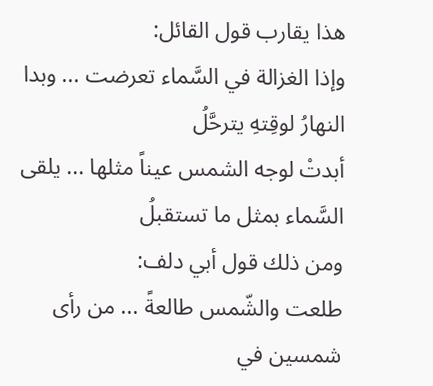هذا يقارب قول القائل:
وإذا الغزالة في السَّماء تعرضت ... وبدا النهارُ لوقِتهِ يترحَّلُ
أبدتْ لوجه الشمس عيناً مثلها ... يلقى السَّماء بمثل ما تستقبلُ
ومن ذلك قول أبي دلف:
طلعت والشّمس طالعةً ... من رأى شمسين في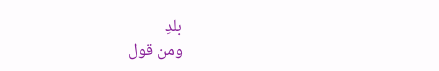بلدِ
ومن قول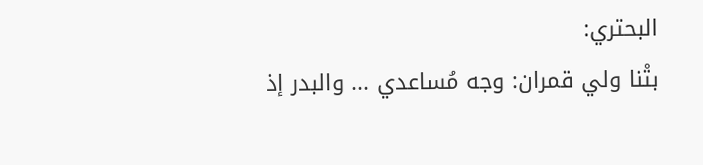البحتري:
بتْنا ولي قمران: وجه مُساعدي ... والبدر إذ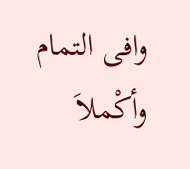وافى التمام وأكْملاَ